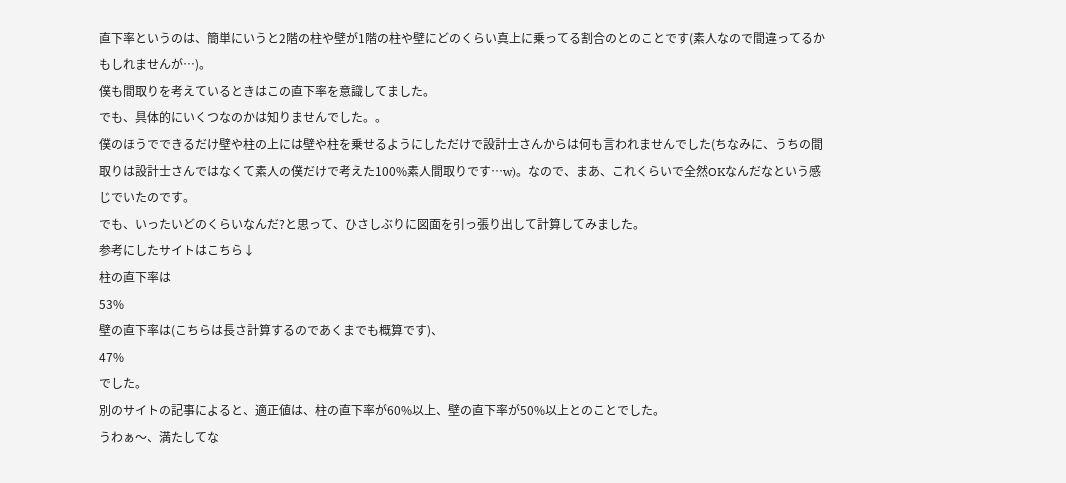直下率というのは、簡単にいうと2階の柱や壁が1階の柱や壁にどのくらい真上に乗ってる割合のとのことです(素人なので間違ってるかもしれませんが…)。
僕も間取りを考えているときはこの直下率を意識してました。
でも、具体的にいくつなのかは知りませんでした。。
僕のほうでできるだけ壁や柱の上には壁や柱を乗せるようにしただけで設計士さんからは何も言われませんでした(ちなみに、うちの間取りは設計士さんではなくて素人の僕だけで考えた100%素人間取りです…w)。なので、まあ、これくらいで全然OKなんだなという感じでいたのです。
でも、いったいどのくらいなんだ?と思って、ひさしぶりに図面を引っ張り出して計算してみました。
参考にしたサイトはこちら↓
柱の直下率は
53%
壁の直下率は(こちらは長さ計算するのであくまでも概算です)、
47%
でした。
別のサイトの記事によると、適正値は、柱の直下率が60%以上、壁の直下率が50%以上とのことでした。
うわぁ〜、満たしてな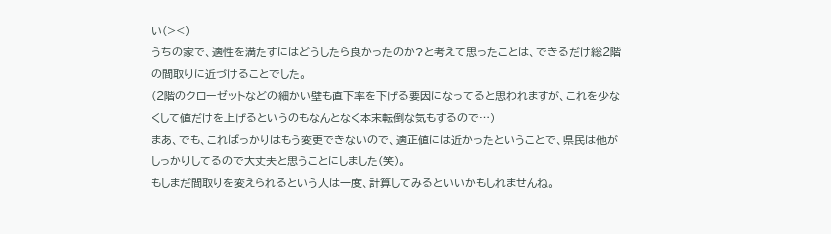い(><)
うちの家で、適性を満たすにはどうしたら良かったのか?と考えて思ったことは、できるだけ総2階の間取りに近づけることでした。
(2階のクローゼットなどの細かい壁も直下率を下げる要因になってると思われますが、これを少なくして値だけを上げるというのもなんとなく本末転倒な気もするので…)
まあ、でも、こればっかりはもう変更できないので、適正値には近かったということで、県民は他がしっかりしてるので大丈夫と思うことにしました(笑)。
もしまだ間取りを変えられるという人は一度、計算してみるといいかもしれませんね。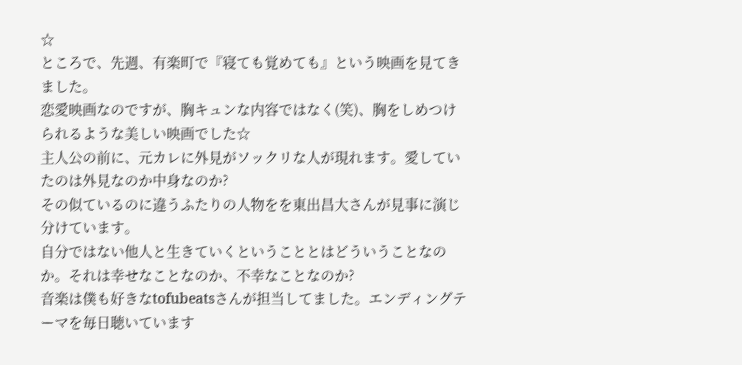☆
ところで、先週、有楽町で『寝ても覚めても』という映画を見てきました。
恋愛映画なのですが、胸キュンな内容ではなく(笑)、胸をしめつけられるような美しい映画でした☆
主人公の前に、元カレに外見がソックリな人が現れます。愛していたのは外見なのか中身なのか?
その似ているのに違うふたりの人物をを東出昌大さんが見事に演じ分けています。
自分ではない他人と生きていくということとはどういうことなのか。それは幸せなことなのか、不幸なことなのか?
音楽は僕も好きなtofubeatsさんが担当してました。エンディングテーマを毎日聴いています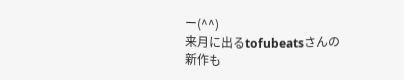ー(^^)
来月に出るtofubeatsさんの新作も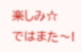楽しみ☆
ではまた〜!